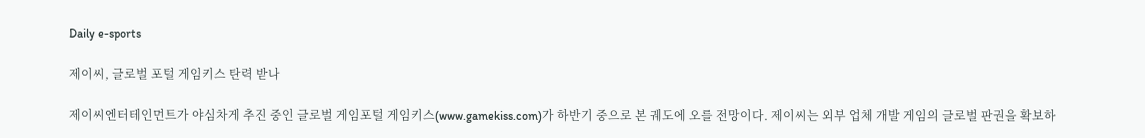Daily e-sports

제이씨, 글로벌 포털 게임키스 탄력 받나

제이씨엔터테인먼트가 야심차게 추진 중인 글로벌 게임포털 게임키스(www.gamekiss.com)가 하반기 중으로 본 궤도에 오를 전망이다. 제이씨는 외부 업체 개발 게임의 글로벌 판권을 확보하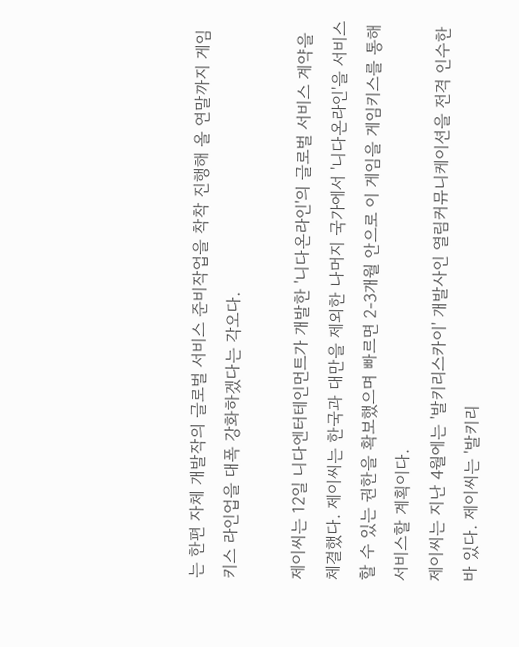는 한편 자체 개발작의 글로벌 서비스 준비작업을 착착 진행해 올 연말까지 게임키스 라인업을 대폭 강화하겠다는 각오다.

제이씨는 12일 니다엔터테인먼트가 개발한 '니다온라인'의 글로벌 서비스 계약을 체결했다. 제이씨는 한국과 대만을 제외한 나머지 국가에서 '니다온라인'을 서비스할 수 있는 권한을 확보했으며 빠르면 2-3개월 안으로 이 게임을 게임키스를 통해 서비스할 계획이다.
제이씨는 지난 4월에는 '발키리스카이' 개발사인 열림커뮤니케이션을 전격 인수한 바 있다. 제이씨는 '발키리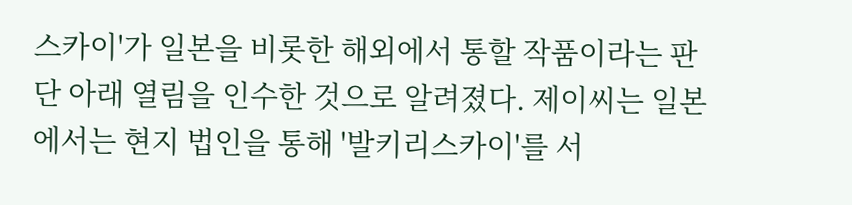스카이'가 일본을 비롯한 해외에서 통할 작품이라는 판단 아래 열림을 인수한 것으로 알려졌다. 제이씨는 일본에서는 현지 법인을 통해 '발키리스카이'를 서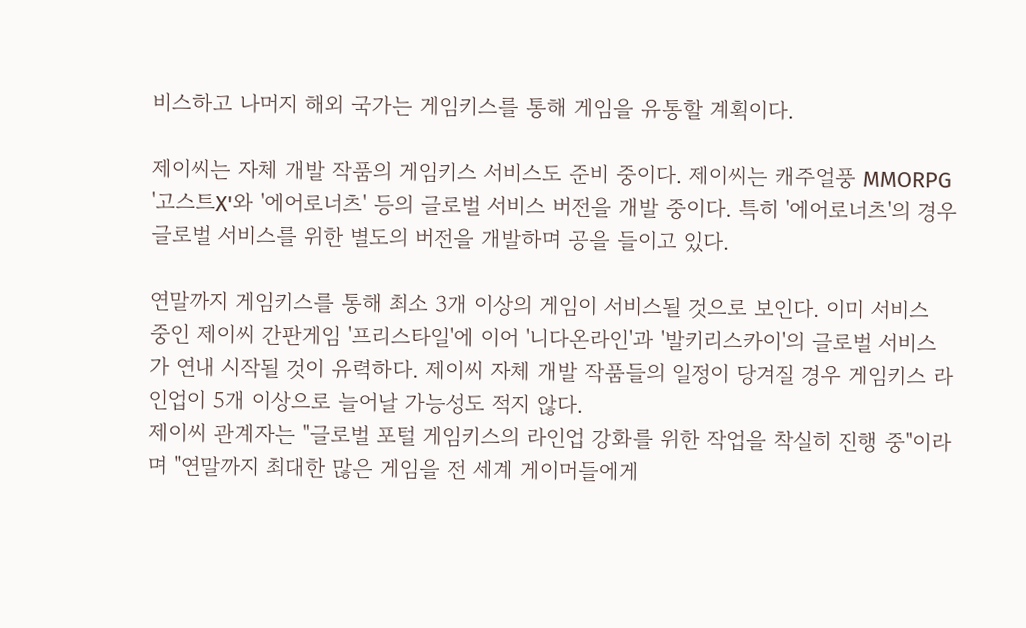비스하고 나머지 해외 국가는 게임키스를 통해 게임을 유통할 계획이다.

제이씨는 자체 개발 작품의 게임키스 서비스도 준비 중이다. 제이씨는 캐주얼풍 MMORPG '고스트X'와 '에어로너츠' 등의 글로벌 서비스 버전을 개발 중이다. 특히 '에어로너츠'의 경우 글로벌 서비스를 위한 별도의 버전을 개발하며 공을 들이고 있다.

연말까지 게임키스를 통해 최소 3개 이상의 게임이 서비스될 것으로 보인다. 이미 서비스 중인 제이씨 간판게임 '프리스타일'에 이어 '니다온라인'과 '발키리스카이'의 글로벌 서비스가 연내 시작될 것이 유력하다. 제이씨 자체 개발 작품들의 일정이 당겨질 경우 게임키스 라인업이 5개 이상으로 늘어날 가능성도 적지 않다.
제이씨 관계자는 "글로벌 포털 게임키스의 라인업 강화를 위한 작업을 착실히 진행 중"이라며 "연말까지 최대한 많은 게임을 전 세계 게이머들에게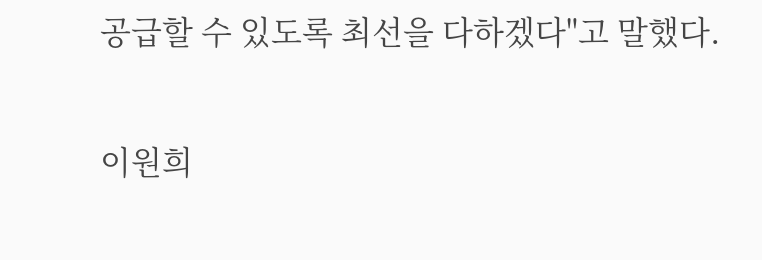공급할 수 있도록 최선을 다하겠다"고 말했다.

이원희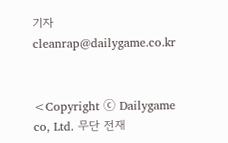기자 cleanrap@dailygame.co.kr


<Copyright ⓒ Dailygame co, Ltd. 무단 전재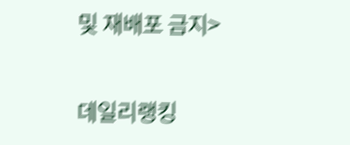및 재배포 금지>

데일리랭킹